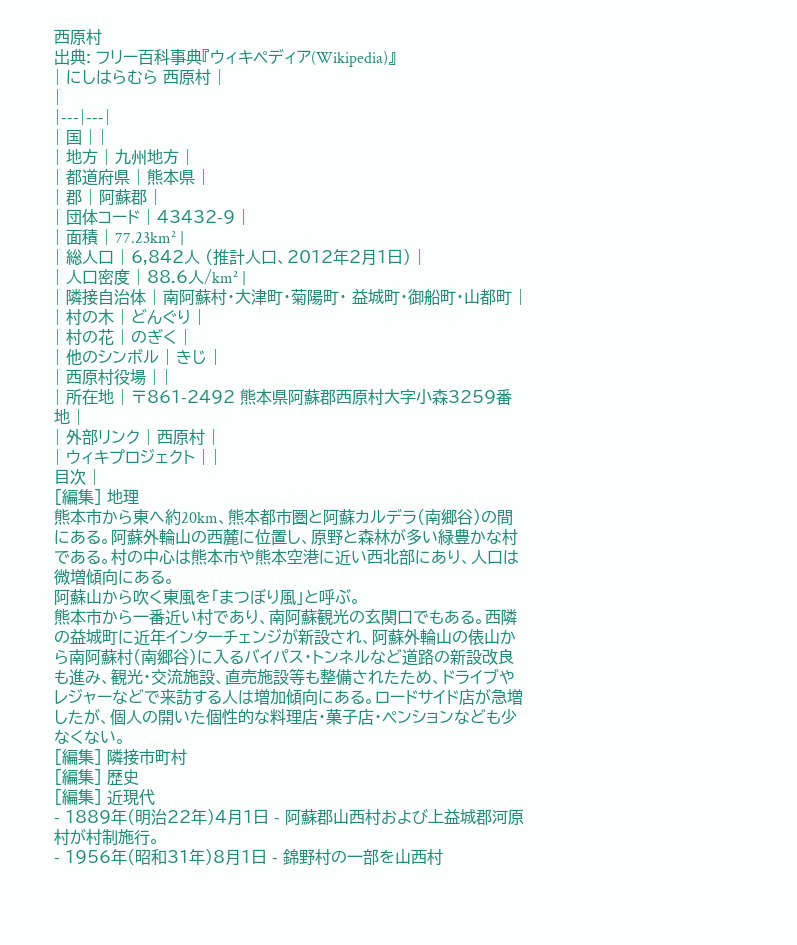西原村
出典: フリー百科事典『ウィキペディア(Wikipedia)』
| にしはらむら 西原村 |
|
|---|---|
| 国 | |
| 地方 | 九州地方 |
| 都道府県 | 熊本県 |
| 郡 | 阿蘇郡 |
| 団体コード | 43432-9 |
| 面積 | 77.23km² |
| 総人口 | 6,842人 (推計人口、2012年2月1日) |
| 人口密度 | 88.6人/km² |
| 隣接自治体 | 南阿蘇村・大津町・菊陽町・ 益城町・御船町・山都町 |
| 村の木 | どんぐり |
| 村の花 | のぎく |
| 他のシンボル | きじ |
| 西原村役場 | |
| 所在地 | 〒861-2492 熊本県阿蘇郡西原村大字小森3259番地 |
| 外部リンク | 西原村 |
| ウィキプロジェクト | |
目次 |
[編集] 地理
熊本市から東へ約20km、熊本都市圏と阿蘇カルデラ(南郷谷)の間にある。阿蘇外輪山の西麓に位置し、原野と森林が多い緑豊かな村である。村の中心は熊本市や熊本空港に近い西北部にあり、人口は微増傾向にある。
阿蘇山から吹く東風を「まつぼり風」と呼ぶ。
熊本市から一番近い村であり、南阿蘇観光の玄関口でもある。西隣の益城町に近年インターチェンジが新設され、阿蘇外輪山の俵山から南阿蘇村(南郷谷)に入るバイパス・トンネルなど道路の新設改良も進み、観光・交流施設、直売施設等も整備されたため、ドライブやレジャーなどで来訪する人は増加傾向にある。ロードサイド店が急増したが、個人の開いた個性的な料理店・菓子店・ペンションなども少なくない。
[編集] 隣接市町村
[編集] 歴史
[編集] 近現代
- 1889年(明治22年)4月1日 - 阿蘇郡山西村および上益城郡河原村が村制施行。
- 1956年(昭和31年)8月1日 - 錦野村の一部を山西村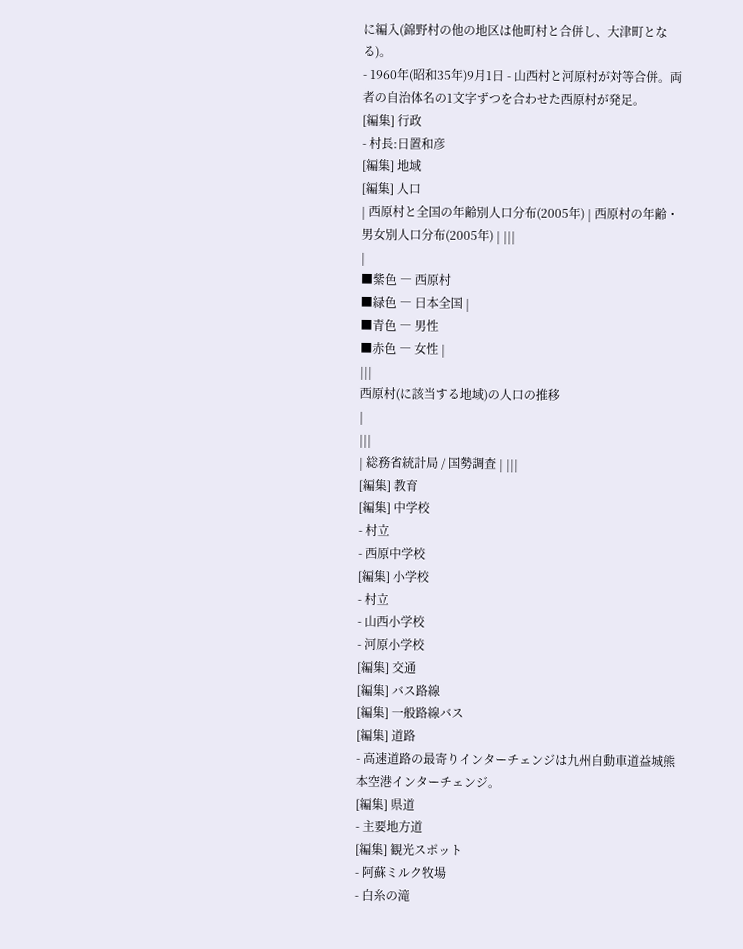に編入(錦野村の他の地区は他町村と合併し、大津町となる)。
- 1960年(昭和35年)9月1日 - 山西村と河原村が対等合併。両者の自治体名の1文字ずつを合わせた西原村が発足。
[編集] 行政
- 村長:日置和彦
[編集] 地域
[編集] 人口
| 西原村と全国の年齢別人口分布(2005年) | 西原村の年齢・男女別人口分布(2005年) | |||
|
■紫色 ― 西原村
■緑色 ― 日本全国 |
■青色 ― 男性
■赤色 ― 女性 |
|||
西原村(に該当する地域)の人口の推移
|
|||
| 総務省統計局 / 国勢調査 | |||
[編集] 教育
[編集] 中学校
- 村立
- 西原中学校
[編集] 小学校
- 村立
- 山西小学校
- 河原小学校
[編集] 交通
[編集] バス路線
[編集] 一般路線バス
[編集] 道路
- 高速道路の最寄りインターチェンジは九州自動車道益城熊本空港インターチェンジ。
[編集] 県道
- 主要地方道
[編集] 観光スポット
- 阿蘇ミルク牧場
- 白糸の滝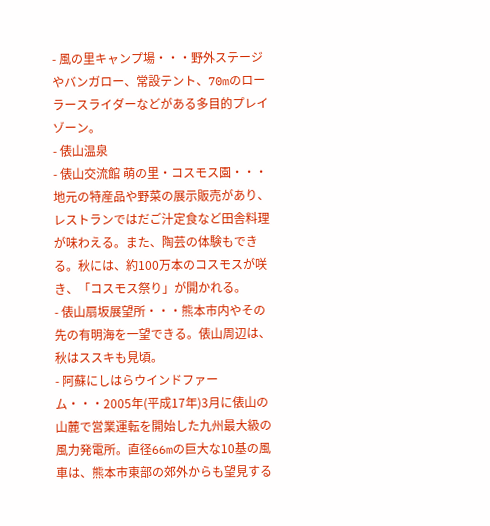- 風の里キャンプ場・・・野外ステージやバンガロー、常設テント、70mのローラースライダーなどがある多目的プレイゾーン。
- 俵山温泉
- 俵山交流館 萌の里・コスモス園・・・地元の特産品や野菜の展示販売があり、レストランではだご汁定食など田舎料理が味わえる。また、陶芸の体験もできる。秋には、約100万本のコスモスが咲き、「コスモス祭り」が開かれる。
- 俵山扇坂展望所・・・熊本市内やその先の有明海を一望できる。俵山周辺は、秋はススキも見頃。
- 阿蘇にしはらウインドファーム・・・2005年(平成17年)3月に俵山の山麓で営業運転を開始した九州最大級の風力発電所。直径66mの巨大な10基の風車は、熊本市東部の郊外からも望見する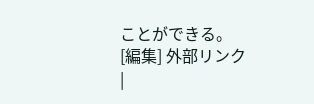ことができる。
[編集] 外部リンク
|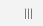|||